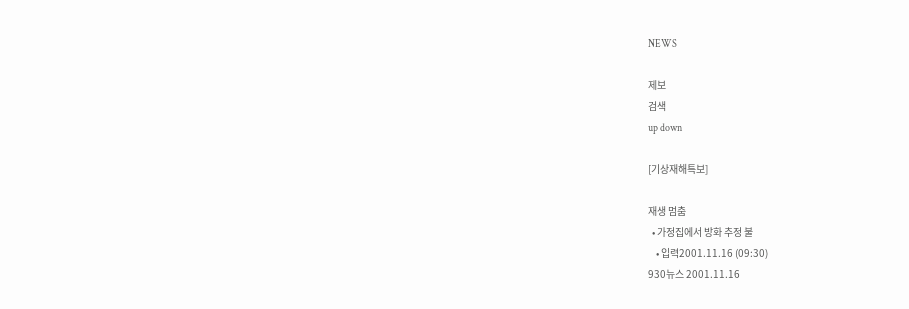NEWS

제보
검색
up down

[기상재해특보]

재생 멈춤
  • 가정집에서 방화 추정 불
    • 입력2001.11.16 (09:30)
930뉴스 2001.11.16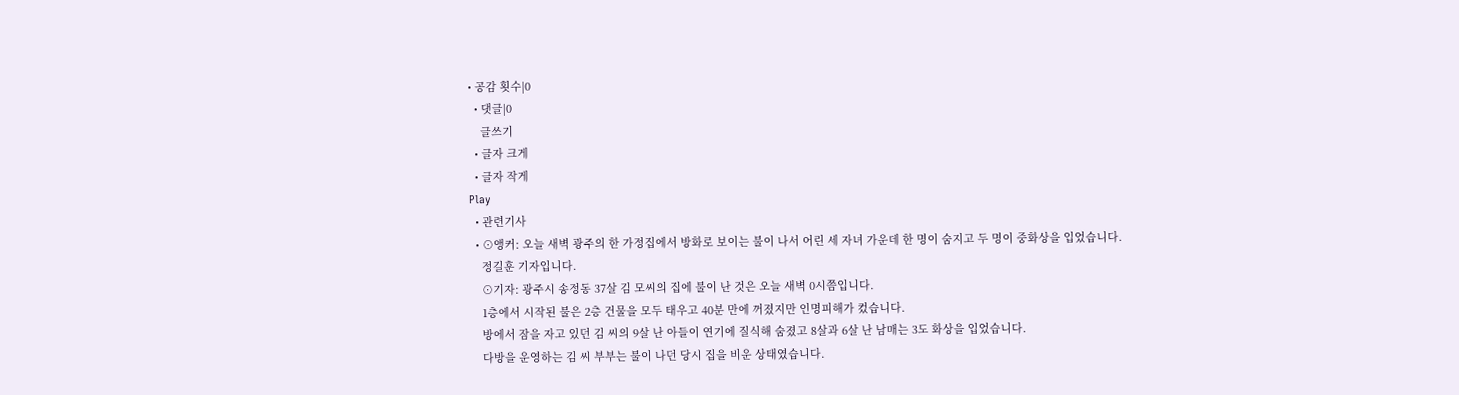• 공감 횟수|0
  • 댓글|0
    글쓰기
  • 글자 크게
  • 글자 작게
Play
  • 관련기사
  • ⊙앵커: 오늘 새벽 광주의 한 가정집에서 방화로 보이는 불이 나서 어린 세 자녀 가운데 한 명이 숨지고 두 명이 중화상을 입었습니다.
    정길훈 기자입니다.
    ⊙기자: 광주시 송정동 37살 김 모씨의 집에 불이 난 것은 오늘 새벽 0시쯤입니다.
    1층에서 시작된 불은 2층 건물을 모두 태우고 40분 만에 꺼졌지만 인명피해가 컸습니다.
    방에서 잠을 자고 있던 김 씨의 9살 난 아들이 연기에 질식해 숨졌고 8살과 6살 난 남매는 3도 화상을 입었습니다.
    다방을 운영하는 김 씨 부부는 불이 나던 당시 집을 비운 상태였습니다.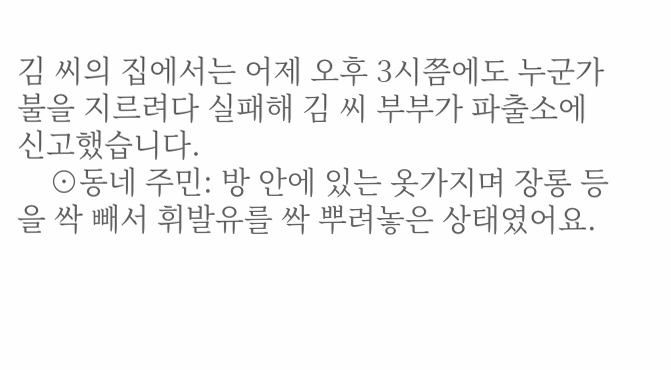김 씨의 집에서는 어제 오후 3시쯤에도 누군가 불을 지르려다 실패해 김 씨 부부가 파출소에 신고했습니다.
    ⊙동네 주민: 방 안에 있는 옷가지며 장롱 등을 싹 빼서 휘발유를 싹 뿌려놓은 상태였어요.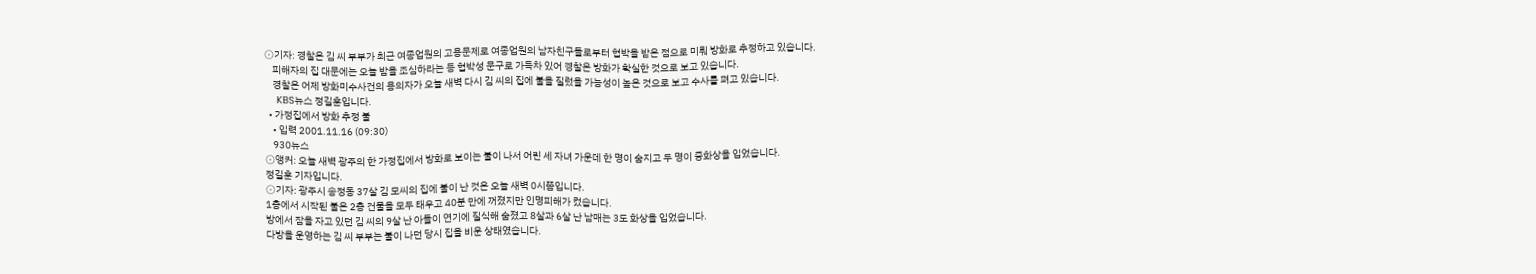⊙기자: 경찰은 김 씨 부부가 최근 여종업원의 고용문제로 여종업원의 남자친구들로부터 협박을 받은 점으로 미뤄 방화로 추정하고 있습니다.
    피해자의 집 대문에는 오늘 밤을 조심하라는 등 협박성 문구로 가득차 있어 경찰은 방화가 확실한 것으로 보고 있습니다.
    경찰은 어제 방화미수사건의 용의자가 오늘 새벽 다시 김 씨의 집에 불을 질렀을 가능성이 높은 것으로 보고 수사를 펴고 있습니다.
    KBS뉴스 정길훈입니다.
  • 가정집에서 방화 추정 불
    • 입력 2001.11.16 (09:30)
    930뉴스
⊙앵커: 오늘 새벽 광주의 한 가정집에서 방화로 보이는 불이 나서 어린 세 자녀 가운데 한 명이 숨지고 두 명이 중화상을 입었습니다.
정길훈 기자입니다.
⊙기자: 광주시 송정동 37살 김 모씨의 집에 불이 난 것은 오늘 새벽 0시쯤입니다.
1층에서 시작된 불은 2층 건물을 모두 태우고 40분 만에 꺼졌지만 인명피해가 컸습니다.
방에서 잠을 자고 있던 김 씨의 9살 난 아들이 연기에 질식해 숨졌고 8살과 6살 난 남매는 3도 화상을 입었습니다.
다방을 운영하는 김 씨 부부는 불이 나던 당시 집을 비운 상태였습니다.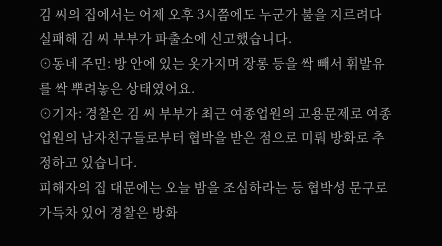김 씨의 집에서는 어제 오후 3시쯤에도 누군가 불을 지르려다 실패해 김 씨 부부가 파출소에 신고했습니다.
⊙동네 주민: 방 안에 있는 옷가지며 장롱 등을 싹 빼서 휘발유를 싹 뿌려놓은 상태였어요.
⊙기자: 경찰은 김 씨 부부가 최근 여종업원의 고용문제로 여종업원의 남자친구들로부터 협박을 받은 점으로 미뤄 방화로 추정하고 있습니다.
피해자의 집 대문에는 오늘 밤을 조심하라는 등 협박성 문구로 가득차 있어 경찰은 방화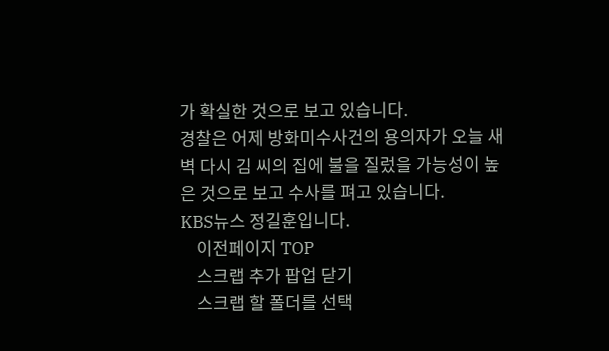가 확실한 것으로 보고 있습니다.
경찰은 어제 방화미수사건의 용의자가 오늘 새벽 다시 김 씨의 집에 불을 질렀을 가능성이 높은 것으로 보고 수사를 펴고 있습니다.
KBS뉴스 정길훈입니다.
    이전페이지 TOP
    스크랩 추가 팝업 닫기
    스크랩 할 폴더를 선택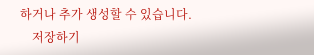하거나 추가 생성할 수 있습니다.
    저장하기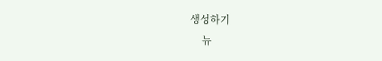생성하기
    뉴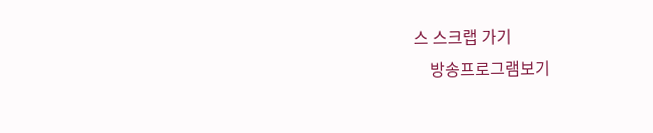스 스크랩 가기
    방송프로그램보기